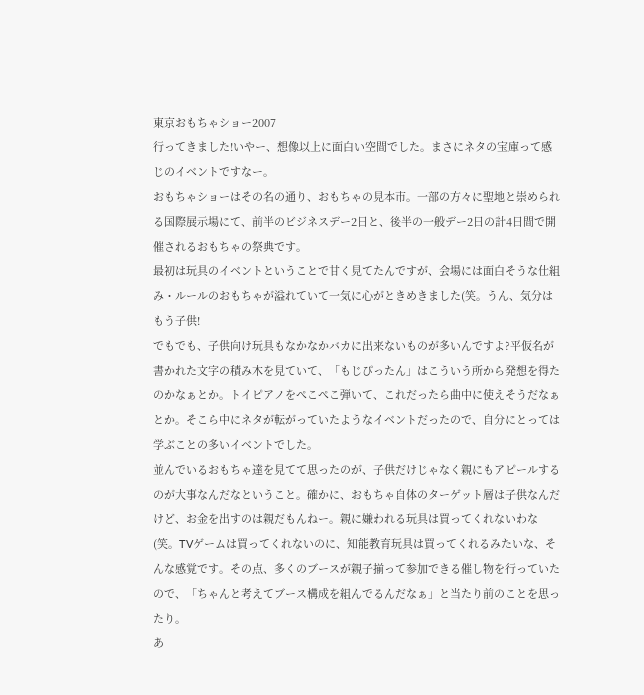東京おもちゃショー2007
行ってきました!いやー、想像以上に面白い空間でした。まさにネタの宝庫って感じのイベントですなー。
おもちゃショーはその名の通り、おもちゃの見本市。一部の方々に聖地と崇められる国際展示場にて、前半のビジネスデー2日と、後半の一般デー2日の計4日間で開催されるおもちゃの祭典です。
最初は玩具のイベントということで甘く見てたんですが、会場には面白そうな仕組み・ルールのおもちゃが溢れていて一気に心がときめきました(笑。うん、気分はもう子供!
でもでも、子供向け玩具もなかなかバカに出来ないものが多いんですよ?平仮名が書かれた文字の積み木を見ていて、「もじぴったん」はこういう所から発想を得たのかなぁとか。トイピアノをぺこぺこ弾いて、これだったら曲中に使えそうだなぁとか。そこら中にネタが転がっていたようなイベントだったので、自分にとっては学ぶことの多いイベントでした。
並んでいるおもちゃ達を見てて思ったのが、子供だけじゃなく親にもアピールするのが大事なんだなということ。確かに、おもちゃ自体のターゲット層は子供なんだけど、お金を出すのは親だもんねー。親に嫌われる玩具は買ってくれないわな(笑。TVゲームは買ってくれないのに、知能教育玩具は買ってくれるみたいな、そんな感覚です。その点、多くのブースが親子揃って参加できる催し物を行っていたので、「ちゃんと考えてブース構成を組んでるんだなぁ」と当たり前のことを思ったり。
あ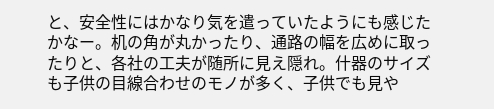と、安全性にはかなり気を遣っていたようにも感じたかなー。机の角が丸かったり、通路の幅を広めに取ったりと、各社の工夫が随所に見え隠れ。什器のサイズも子供の目線合わせのモノが多く、子供でも見や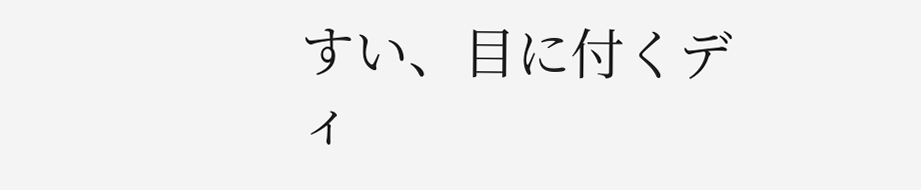すい、目に付くディ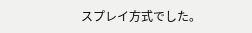スプレイ方式でした。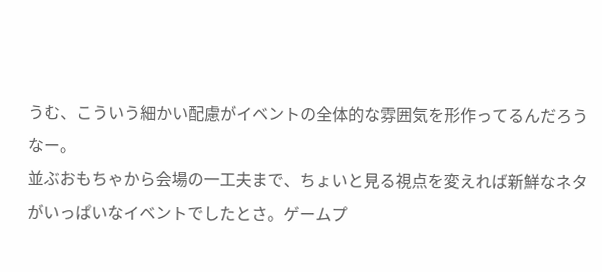うむ、こういう細かい配慮がイベントの全体的な雰囲気を形作ってるんだろうなー。
並ぶおもちゃから会場の一工夫まで、ちょいと見る視点を変えれば新鮮なネタがいっぱいなイベントでしたとさ。ゲームプ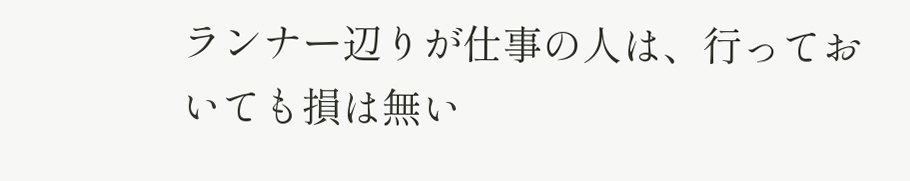ランナー辺りが仕事の人は、行っておいても損は無い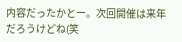内容だったかとー。次回開催は来年だろうけどね(笑